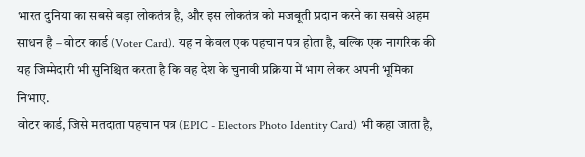भारत दुनिया का सबसे बड़ा लोकतंत्र है, और इस लोकतंत्र को मजबूती प्रदान करने का सबसे अहम साधन है – वोटर कार्ड (Voter Card). यह न केवल एक पहचान पत्र होता है, बल्कि एक नागरिक की यह जिम्मेदारी भी सुनिश्चित करता है कि वह देश के चुनावी प्रक्रिया में भाग लेकर अपनी भूमिका निभाए.
वोटर कार्ड, जिसे मतदाता पहचान पत्र (EPIC - Electors Photo Identity Card) भी कहा जाता है,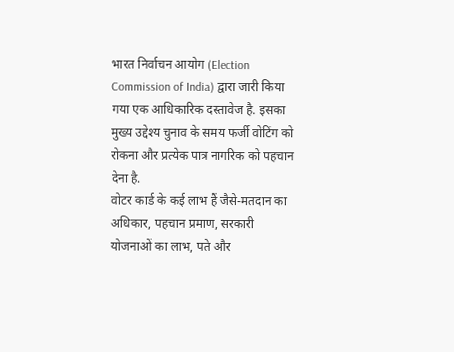भारत निर्वाचन आयोग (Election Commission of India) द्वारा जारी किया गया एक आधिकारिक दस्तावेज है. इसका मुख्य उद्देश्य चुनाव के समय फर्जी वोटिंग को रोकना और प्रत्येक पात्र नागरिक को पहचान देना है.
वोटर कार्ड के कई लाभ हैं जैसे-मतदान का अधिकार, पहचान प्रमाण, सरकारी योजनाओं का लाभ, पते और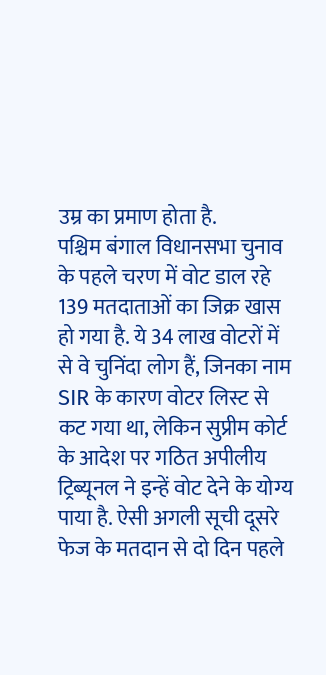उम्र का प्रमाण होता है.
पश्चिम बंगाल विधानसभा चुनाव के पहले चरण में वोट डाल रहे 139 मतदाताओं का जिक्र खास हो गया है. ये 34 लाख वोटरों में से वे चुनिंदा लोग हैं, जिनका नाम SIR के कारण वोटर लिस्ट से कट गया था, लेकिन सुप्रीम कोर्ट के आदेश पर गठित अपीलीय ट्रिब्यूनल ने इन्हें वोट देने के योग्य पाया है. ऐसी अगली सूची दूसरे फेज के मतदान से दो दिन पहले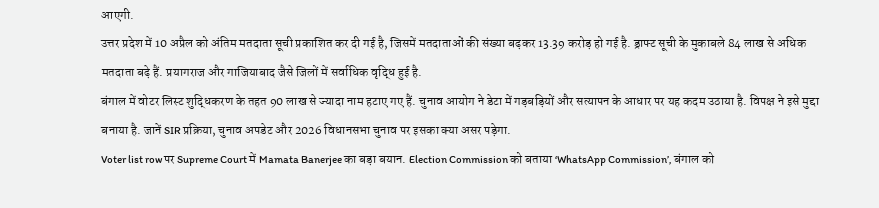आएगी.
उत्तर प्रदेश में 10 अप्रैल को अंतिम मतदाता सूची प्रकाशित कर दी गई है, जिसमें मतदाताओं की संख्या बढ़कर 13.39 करोड़ हो गई है. ड्राफ्ट सूची के मुकाबले 84 लाख से अधिक मतदाता बढ़े हैं. प्रयागराज और गाजियाबाद जैसे जिलों में सर्वाधिक वृद्धि हुई है.
बंगाल में वोटर लिस्ट शुद्धिकरण के तहत 90 लाख से ज्यादा नाम हटाए गए हैं. चुनाव आयोग ने डेटा में गड़बड़ियों और सत्यापन के आधार पर यह कदम उठाया है. विपक्ष ने इसे मुद्दा बनाया है. जानें SIR प्रक्रिया, चुनाव अपडेट और 2026 विधानसभा चुनाव पर इसका क्या असर पड़ेगा.
Voter list row पर Supreme Court में Mamata Banerjee का बड़ा बयान. Election Commission को बताया ‘WhatsApp Commission’, बंगाल को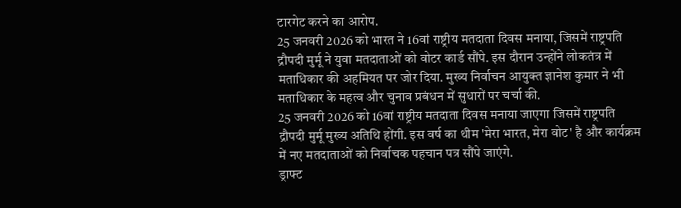टारगेट करने का आरोप.
25 जनवरी 2026 को भारत ने 16वां राष्ट्रीय मतदाता दिवस मनाया, जिसमें राष्ट्रपति द्रौपदी मुर्मू ने युवा मतदाताओं को वोटर कार्ड सौंपे. इस दौरान उन्होंने लोकतंत्र में मताधिकार की अहमियत पर जोर दिया. मुख्य निर्वाचन आयुक्त ज्ञानेश कुमार ने भी मताधिकार के महत्व और चुनाव प्रबंधन में सुधारों पर चर्चा की.
25 जनवरी 2026 को 16वां राष्ट्रीय मतदाता दिवस मनाया जाएगा जिसमें राष्ट्रपति द्रौपदी मुर्मू मुख्य अतिथि होंगी. इस वर्ष का थीम 'मेरा भारत, मेरा वोट' है और कार्यक्रम में नए मतदाताओं को निर्वाचक पहचान पत्र सौंपे जाएंगे.
ड्राफ्ट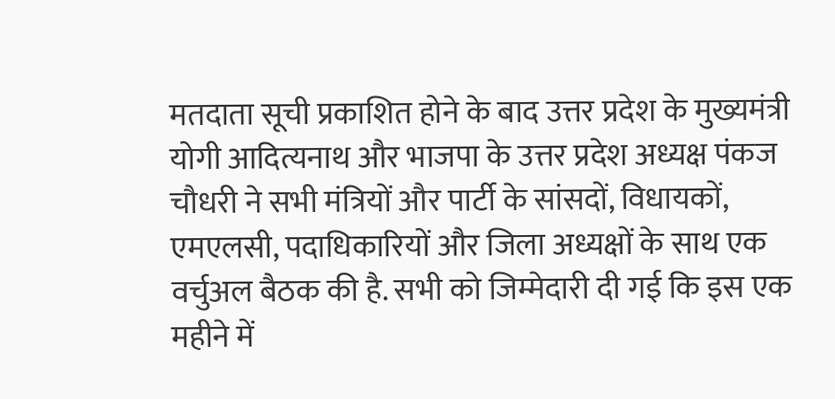मतदाता सूची प्रकाशित होने के बाद उत्तर प्रदेश के मुख्यमंत्री योगी आदित्यनाथ और भाजपा के उत्तर प्रदेश अध्यक्ष पंकज चौधरी ने सभी मंत्रियों और पार्टी के सांसदों, विधायकों, एमएलसी, पदाधिकारियों और जिला अध्यक्षों के साथ एक वर्चुअल बैठक की है. सभी को जिम्मेदारी दी गई कि इस एक महीने में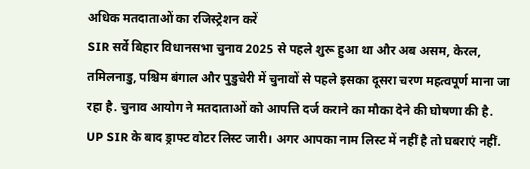अधिक मतदाताओं का रजिस्ट्रेशन करें
SIR सर्वे बिहार विधानसभा चुनाव 2025 से पहले शुरू हुआ था और अब असम, केरल, तमिलनाडु, पश्चिम बंगाल और पुडुचेरी में चुनावों से पहले इसका दूसरा चरण महत्वपूर्ण माना जा रहा है. चुनाव आयोग ने मतदाताओं को आपत्ति दर्ज कराने का मौका देने की घोषणा की है.
UP SIR के बाद ड्राफ्ट वोटर लिस्ट जारी। अगर आपका नाम लिस्ट में नहीं है तो घबराएं नहीं.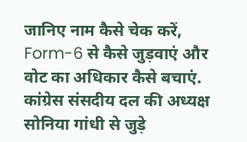जानिए नाम कैसे चेक करें, Form-6 से कैसे जुड़वाएं और वोट का अधिकार कैसे बचाएं.
कांग्रेस संसदीय दल की अध्यक्ष सोनिया गांधी से जुड़े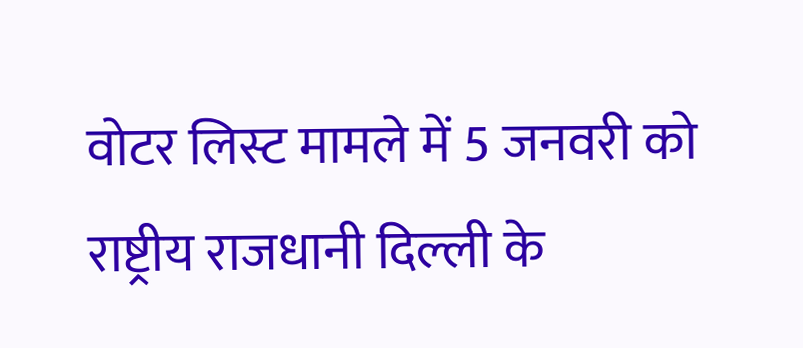वोटर लिस्ट मामले में 5 जनवरी को राष्ट्रीय राजधानी दिल्ली के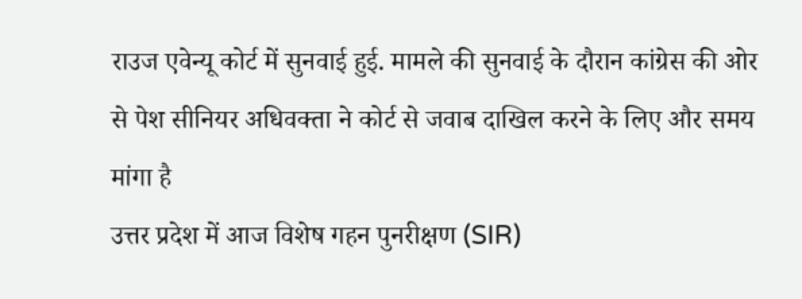राउज एवेन्यू कोर्ट में सुनवाई हुई. मामले की सुनवाई के दौरान कांग्रेस की ओर से पेश सीनियर अधिवक्ता ने कोर्ट से जवाब दाखिल करने के लिए और समय मांगा है
उत्तर प्रदेश में आज विशेष गहन पुनरीक्षण (SIR)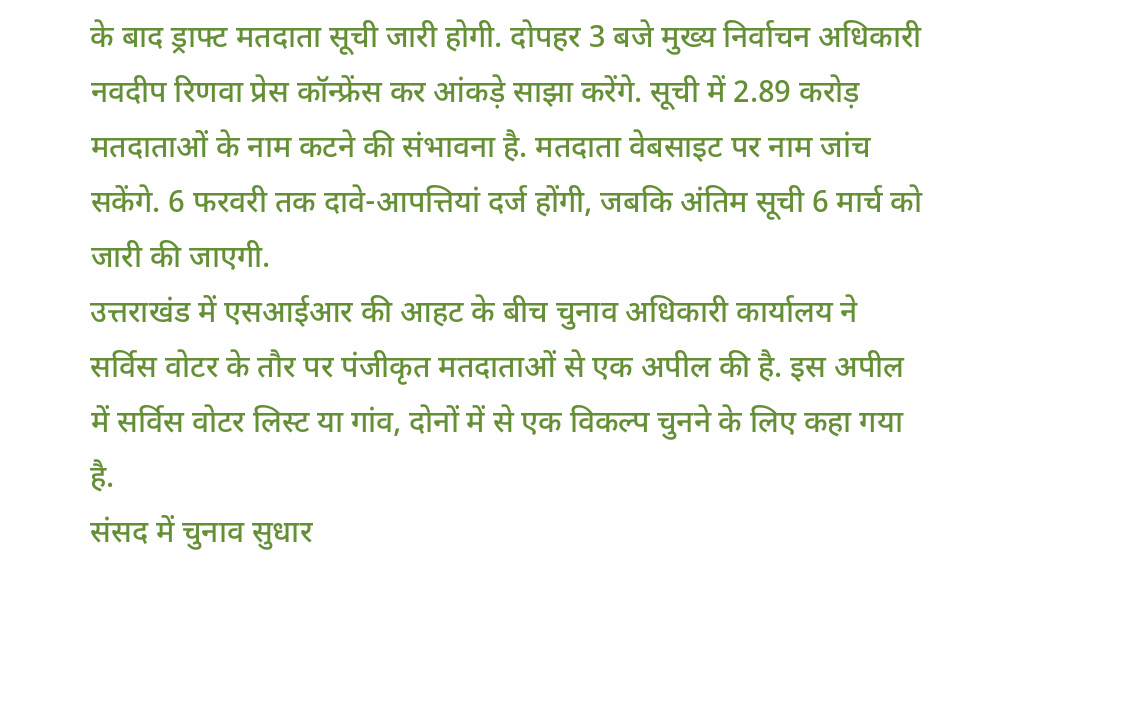के बाद ड्राफ्ट मतदाता सूची जारी होगी. दोपहर 3 बजे मुख्य निर्वाचन अधिकारी नवदीप रिणवा प्रेस कॉन्फ्रेंस कर आंकड़े साझा करेंगे. सूची में 2.89 करोड़ मतदाताओं के नाम कटने की संभावना है. मतदाता वेबसाइट पर नाम जांच सकेंगे. 6 फरवरी तक दावे-आपत्तियां दर्ज होंगी, जबकि अंतिम सूची 6 मार्च को जारी की जाएगी.
उत्तराखंड में एसआईआर की आहट के बीच चुनाव अधिकारी कार्यालय ने सर्विस वोटर के तौर पर पंजीकृत मतदाताओं से एक अपील की है. इस अपील में सर्विस वोटर लिस्ट या गांव, दोनों में से एक विकल्प चुनने के लिए कहा गया है.
संसद में चुनाव सुधार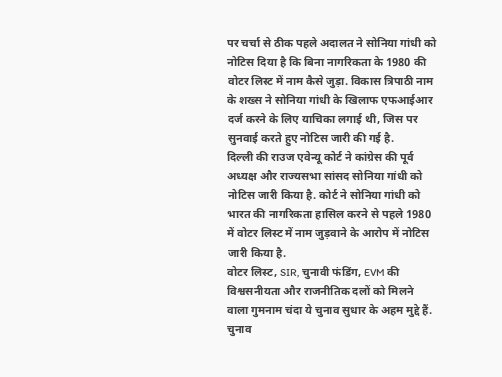पर चर्चा से ठीक पहले अदालत ने सोनिया गांधी को नोटिस दिया है कि बिना नागरिकता के 1980 की वोटर लिस्ट में नाम कैसे जुड़ा. विकास त्रिपाठी नाम के शख्स ने सोनिया गांधी के खिलाफ एफआईआर दर्ज करने के लिए याचिका लगाई थी, जिस पर सुनवाई करते हुए नोटिस जारी की गई है.
दिल्ली की राउज एवेन्यू कोर्ट ने कांग्रेस की पूर्व अध्यक्ष और राज्यसभा सांसद सोनिया गांधी को नोटिस जारी किया है. कोर्ट ने सोनिया गांधी को भारत की नागरिकता हासिल करने से पहले 1980 में वोटर लिस्ट में नाम जुड़वाने के आरोप में नोटिस जारी किया है.
वोटर लिस्ट, SIR, चुनावी फंडिंग, EVM की विश्वसनीयता और राजनीतिक दलों को मिलने वाला गुमनाम चंदा ये चुनाव सुधार के अहम मुद्दे हैं. चुनाव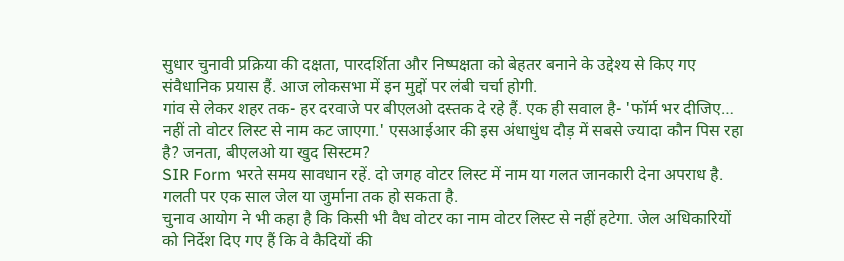सुधार चुनावी प्रक्रिया की दक्षता, पारदर्शिता और निष्पक्षता को बेहतर बनाने के उद्देश्य से किए गए संवैधानिक प्रयास हैं. आज लोकसभा में इन मुद्दों पर लंबी चर्चा होगी.
गांव से लेकर शहर तक- हर दरवाजे पर बीएलओ दस्तक दे रहे हैं. एक ही सवाल है- 'फॉर्म भर दीजिए… नहीं तो वोटर लिस्ट से नाम कट जाएगा.' एसआईआर की इस अंधाधुंध दौड़ में सबसे ज्यादा कौन पिस रहा है? जनता, बीएलओ या खुद सिस्टम?
SIR Form भरते समय सावधान रहें. दो जगह वोटर लिस्ट में नाम या गलत जानकारी देना अपराध है. गलती पर एक साल जेल या जुर्माना तक हो सकता है.
चुनाव आयोग ने भी कहा है कि किसी भी वैध वोटर का नाम वोटर लिस्ट से नहीं हटेगा. जेल अधिकारियों को निर्देश दिए गए हैं कि वे कैदियों की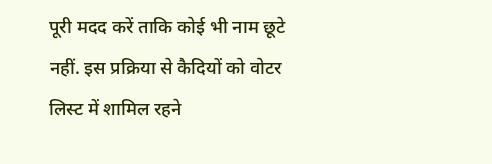पूरी मदद करें ताकि कोई भी नाम छूटे नहीं. इस प्रक्रिया से कैदियों को वोटर लिस्ट में शामिल रहने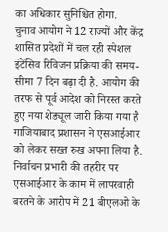का अधिकार सुनिश्चित होगा.
चुनाव आयोग ने 12 राज्यों और केंद्र शासित प्रदेशों में चल रही स्पेशल इंटेंसिव रिविजन प्रक्रिया की समय-सीमा 7 दिन बढ़ा दी है. आयोग की तरफ से पूर्व आदेश को निरस्त करते हुए नया शेड्यूल जारी किया गया है
गाजियाबाद प्रशासन ने एसआईआर को लेकर सख्त रुख अपना लिया है. निर्वाचन प्रभारी की तहरीर पर एसआईआर के काम में लापरवाही बरतने के आरोप में 21 बीएलओ के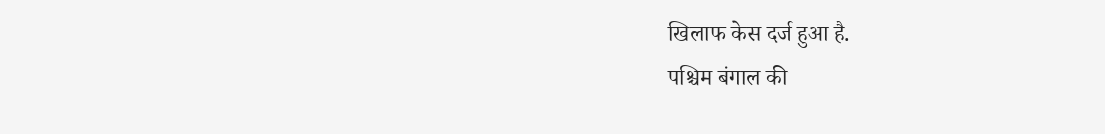खिलाफ केस दर्ज हुआ है.
पश्चिम बंगाल की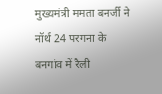मुख्यमंत्री ममता बनर्जी ने नॉर्थ 24 परगना के बनगांव में रैली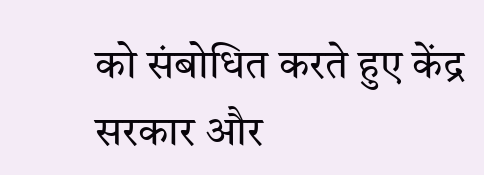को संबोधित करते हुए केंद्र सरकार और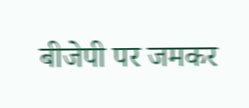बीजेपी पर जमकर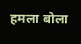हमला बोला